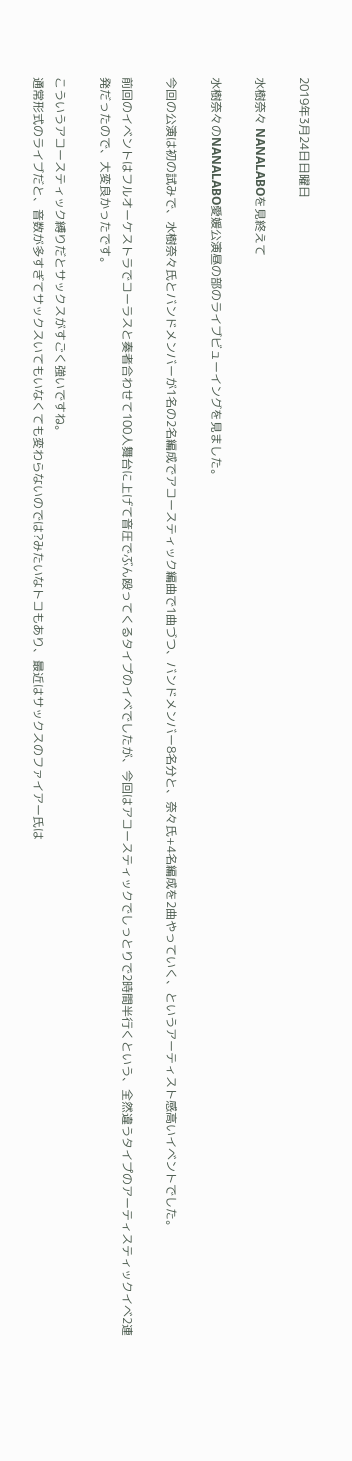2019年3月24日日曜日

水樹奈々 NANALABOを見終えて

水樹奈々のNANALABO愛媛公演昼の部のライブビューイングを見ました。

今回の公演は初の試みで、水樹奈々氏とバンドメンバーが1名の2名編成でアコースティック編曲で1曲づつ、バンドメンバー8名分と、奈々氏+4名編成を2曲やっていく、というアーティスト感高いイベントでした。

前回のイベントはフルオーケストラでコーラスと奏者合わせて100人舞台に上げて音圧でぶん殴ってくるタイプのイベでしたが、今回はアコースティックでしっとりで2時間半行くという、全然違うタイプのアーティスティックイベ2連発だったので、大変良かったです。

こういうアコースティック縛りだとサックスがすごく強いですね。
通常形式のライブだと、音数が多すぎてサックスいてもいなくても変わらないのでは?みたいなトコもあり、最近はサックスのファイアー氏は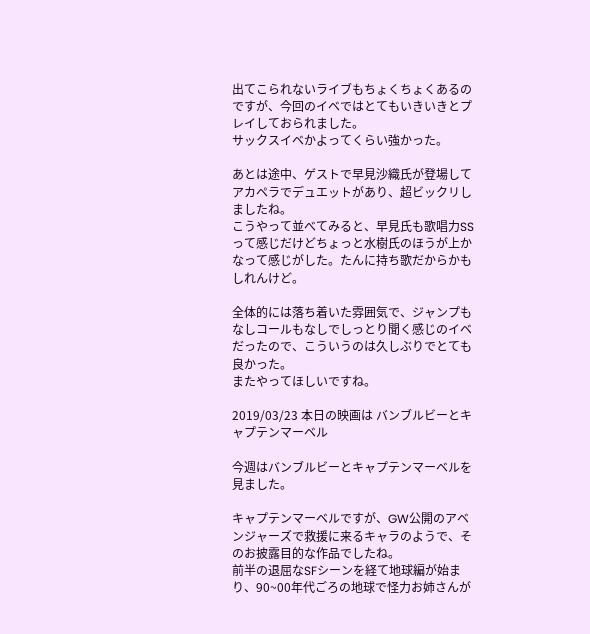出てこられないライブもちょくちょくあるのですが、今回のイベではとてもいきいきとプレイしておられました。
サックスイベかよってくらい強かった。

あとは途中、ゲストで早見沙織氏が登場してアカペラでデュエットがあり、超ビックリしましたね。
こうやって並べてみると、早見氏も歌唱力SSって感じだけどちょっと水樹氏のほうが上かなって感じがした。たんに持ち歌だからかもしれんけど。

全体的には落ち着いた雰囲気で、ジャンプもなしコールもなしでしっとり聞く感じのイベだったので、こういうのは久しぶりでとても良かった。
またやってほしいですね。

2019/03/23 本日の映画は バンブルビーとキャプテンマーベル

今週はバンブルビーとキャプテンマーベルを見ました。

キャプテンマーベルですが、GW公開のアベンジャーズで救援に来るキャラのようで、そのお披露目的な作品でしたね。
前半の退屈なSFシーンを経て地球編が始まり、90~00年代ごろの地球で怪力お姉さんが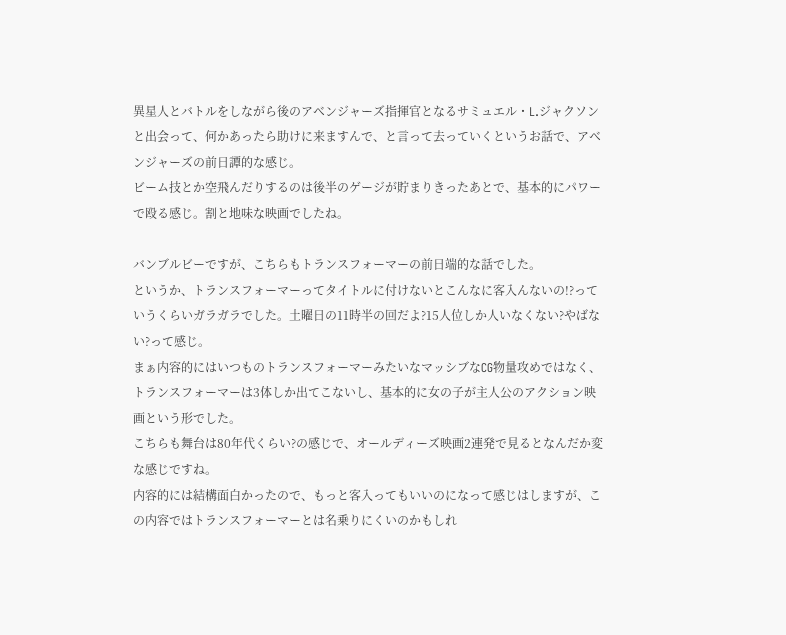異星人とバトルをしながら後のアベンジャーズ指揮官となるサミュエル・L.ジャクソンと出会って、何かあったら助けに来ますんで、と言って去っていくというお話で、アベンジャーズの前日譚的な感じ。
ビーム技とか空飛んだりするのは後半のゲージが貯まりきったあとで、基本的にパワーで殴る感じ。割と地味な映画でしたね。

バンブルビーですが、こちらもトランスフォーマーの前日端的な話でした。
というか、トランスフォーマーってタイトルに付けないとこんなに客入んないの!?っていうくらいガラガラでした。土曜日の11時半の回だよ?15人位しか人いなくない?やばない?って感じ。
まぁ内容的にはいつものトランスフォーマーみたいなマッシブなCG物量攻めではなく、トランスフォーマーは3体しか出てこないし、基本的に女の子が主人公のアクション映画という形でした。
こちらも舞台は80年代くらい?の感じで、オールディーズ映画2連発で見るとなんだか変な感じですね。
内容的には結構面白かったので、もっと客入ってもいいのになって感じはしますが、この内容ではトランスフォーマーとは名乗りにくいのかもしれ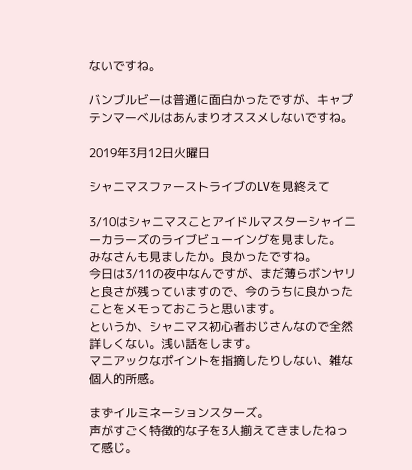ないですね。

バンブルビーは普通に面白かったですが、キャプテンマーベルはあんまりオススメしないですね。

2019年3月12日火曜日

シャニマスファーストライブのLVを見終えて

3/10はシャニマスことアイドルマスターシャイニーカラーズのライブビューイングを見ました。
みなさんも見ましたか。良かったですね。
今日は3/11の夜中なんですが、まだ薄らボンヤリと良さが残っていますので、今のうちに良かったことをメモっておこうと思います。
というか、シャニマス初心者おじさんなので全然詳しくない。浅い話をします。
マニアックなポイントを指摘したりしない、雑な個人的所感。

まずイルミネーションスターズ。
声がすごく特徴的な子を3人揃えてきましたねって感じ。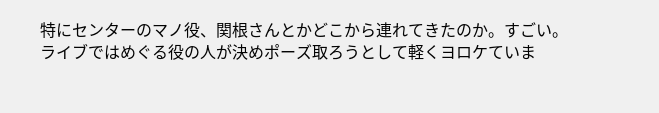特にセンターのマノ役、関根さんとかどこから連れてきたのか。すごい。
ライブではめぐる役の人が決めポーズ取ろうとして軽くヨロケていま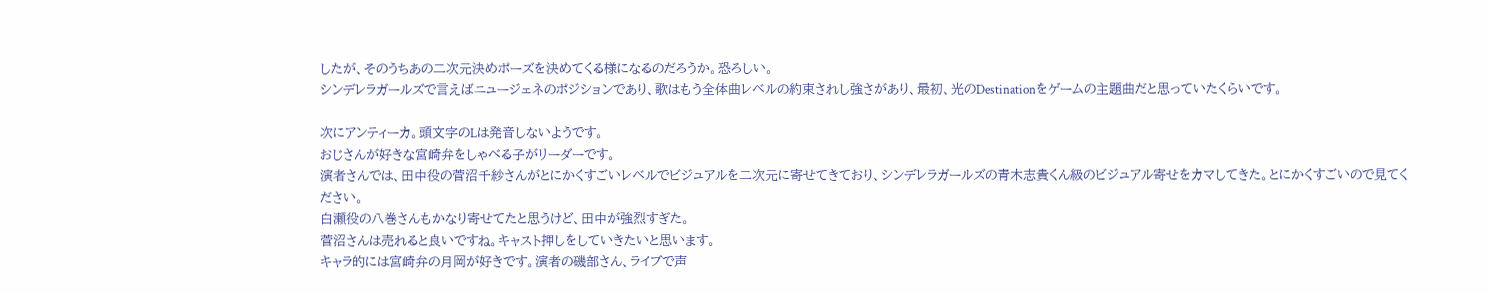したが、そのうちあの二次元決めポーズを決めてくる様になるのだろうか。恐ろしい。
シンデレラガールズで言えばニュージェネのポジションであり、歌はもう全体曲レベルの約束されし強さがあり、最初、光のDestinationをゲームの主題曲だと思っていたくらいです。

次にアンティーカ。頭文字のLは発音しないようです。
おじさんが好きな宮崎弁をしゃべる子がリーダーです。
演者さんでは、田中役の菅沼千紗さんがとにかくすごいレベルでビジュアルを二次元に寄せてきており、シンデレラガールズの青木志貴くん級のビジュアル寄せをカマしてきた。とにかくすごいので見てください。
白瀬役の八巻さんもかなり寄せてたと思うけど、田中が強烈すぎた。
菅沼さんは売れると良いですね。キャスト押しをしていきたいと思います。
キャラ的には宮崎弁の月岡が好きです。演者の磯部さん、ライブで声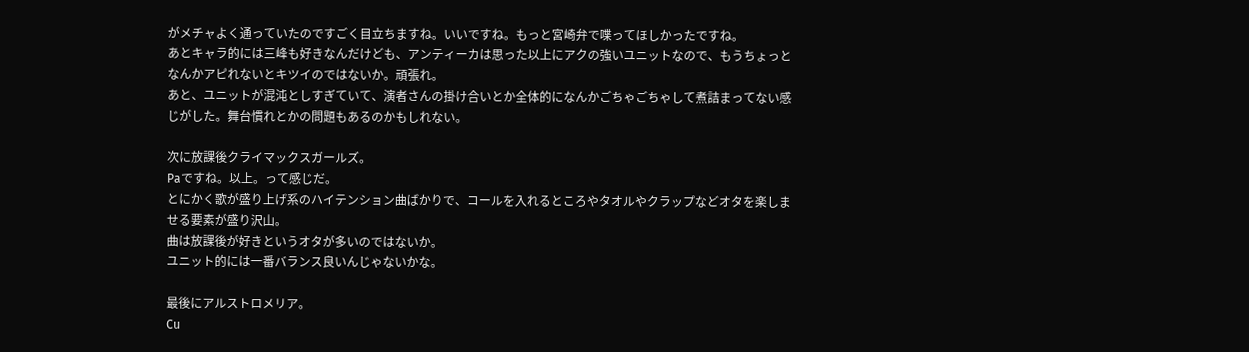がメチャよく通っていたのですごく目立ちますね。いいですね。もっと宮崎弁で喋ってほしかったですね。
あとキャラ的には三峰も好きなんだけども、アンティーカは思った以上にアクの強いユニットなので、もうちょっとなんかアピれないとキツイのではないか。頑張れ。
あと、ユニットが混沌としすぎていて、演者さんの掛け合いとか全体的になんかごちゃごちゃして煮詰まってない感じがした。舞台慣れとかの問題もあるのかもしれない。

次に放課後クライマックスガールズ。
Paですね。以上。って感じだ。
とにかく歌が盛り上げ系のハイテンション曲ばかりで、コールを入れるところやタオルやクラップなどオタを楽しませる要素が盛り沢山。
曲は放課後が好きというオタが多いのではないか。
ユニット的には一番バランス良いんじゃないかな。

最後にアルストロメリア。
Cu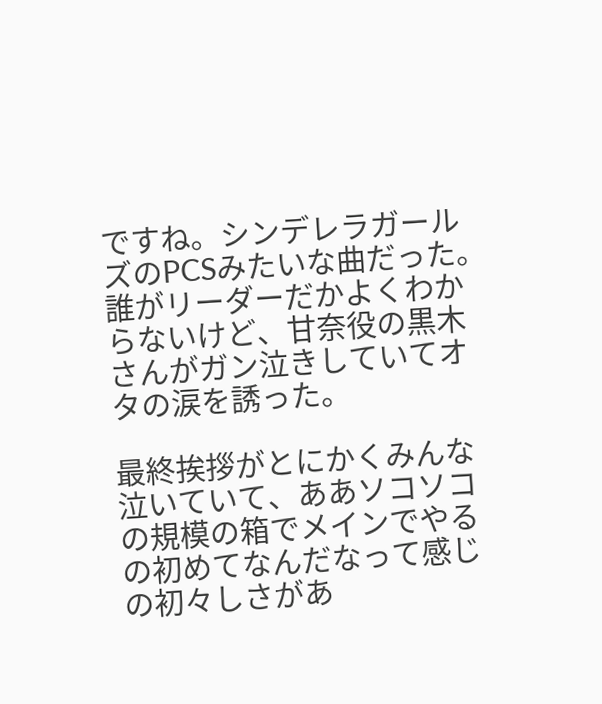ですね。シンデレラガールズのPCSみたいな曲だった。
誰がリーダーだかよくわからないけど、甘奈役の黒木さんがガン泣きしていてオタの涙を誘った。

最終挨拶がとにかくみんな泣いていて、ああソコソコの規模の箱でメインでやるの初めてなんだなって感じの初々しさがあ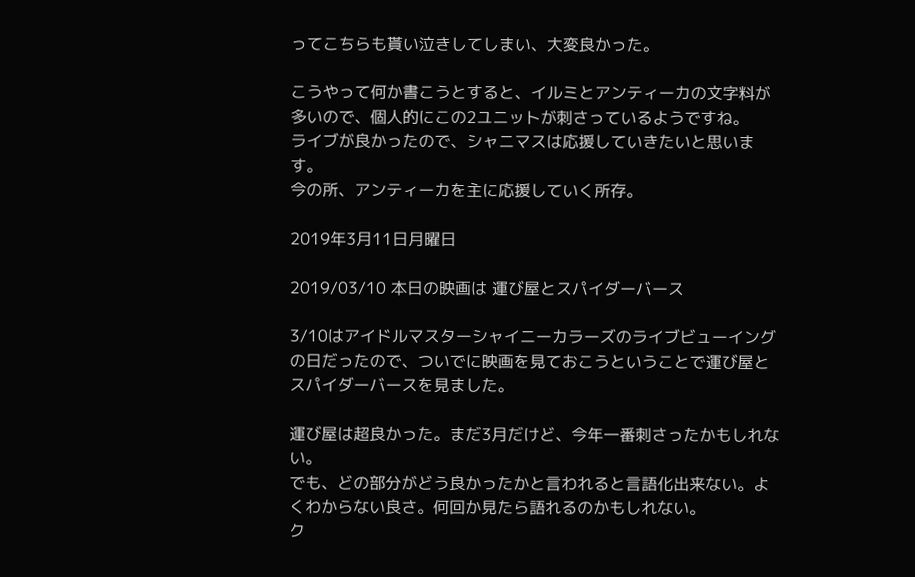ってこちらも貰い泣きしてしまい、大変良かった。

こうやって何か書こうとすると、イルミとアンティーカの文字料が多いので、個人的にこの2ユニットが刺さっているようですね。
ライブが良かったので、シャニマスは応援していきたいと思います。
今の所、アンティーカを主に応援していく所存。

2019年3月11日月曜日

2019/03/10 本日の映画は 運び屋とスパイダーバース

3/10はアイドルマスターシャイニーカラーズのライブビューイングの日だったので、ついでに映画を見ておこうということで運び屋とスパイダーバースを見ました。

運び屋は超良かった。まだ3月だけど、今年一番刺さったかもしれない。
でも、どの部分がどう良かったかと言われると言語化出来ない。よくわからない良さ。何回か見たら語れるのかもしれない。
ク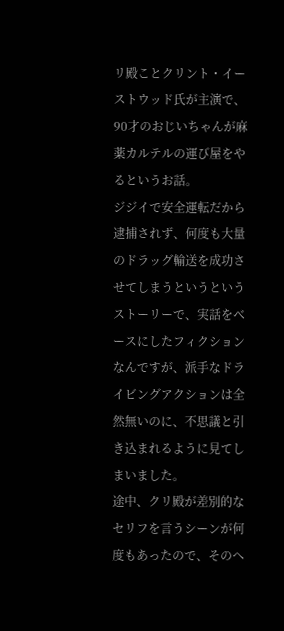リ殿ことクリント・イーストウッド氏が主演で、90才のおじいちゃんが麻薬カルテルの運び屋をやるというお話。
ジジイで安全運転だから逮捕されず、何度も大量のドラッグ輸送を成功させてしまうというというストーリーで、実話をベースにしたフィクションなんですが、派手なドライビングアクションは全然無いのに、不思議と引き込まれるように見てしまいました。
途中、クリ殿が差別的なセリフを言うシーンが何度もあったので、そのへ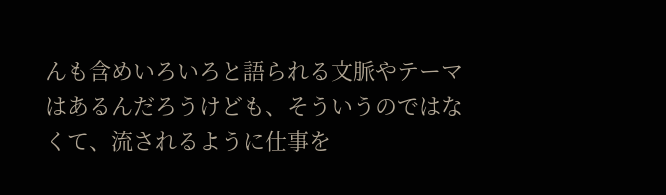んも含めいろいろと語られる文脈やテーマはあるんだろうけども、そういうのではなくて、流されるように仕事を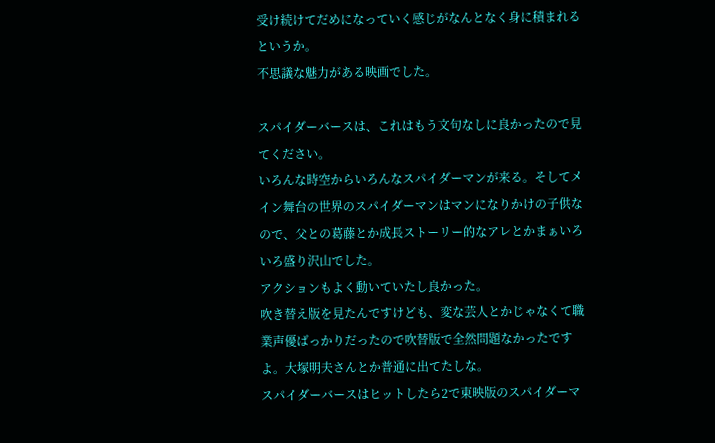受け続けてだめになっていく感じがなんとなく身に積まれるというか。
不思議な魅力がある映画でした。

スパイダーバースは、これはもう文句なしに良かったので見てください。
いろんな時空からいろんなスパイダーマンが来る。そしてメイン舞台の世界のスパイダーマンはマンになりかけの子供なので、父との葛藤とか成長ストーリー的なアレとかまぁいろいろ盛り沢山でした。
アクションもよく動いていたし良かった。
吹き替え版を見たんですけども、変な芸人とかじゃなくて職業声優ばっかりだったので吹替版で全然問題なかったですよ。大塚明夫さんとか普通に出てたしな。
スパイダーバースはヒットしたら2で東映版のスパイダーマ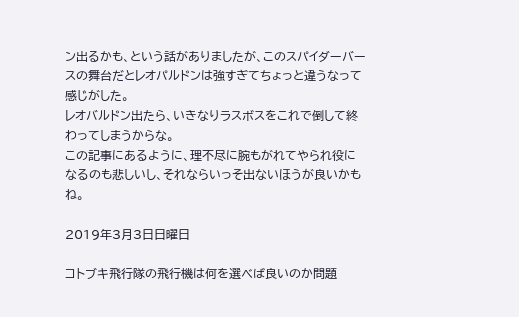ン出るかも、という話がありましたが、このスパイダーバースの舞台だとレオパルドンは強すぎてちょっと違うなって感じがした。
レオバルドン出たら、いきなりラスボスをこれで倒して終わってしまうからな。
この記事にあるように、理不尽に腕もがれてやられ役になるのも悲しいし、それならいっそ出ないほうが良いかもね。

2019年3月3日日曜日

コトブキ飛行隊の飛行機は何を選べば良いのか問題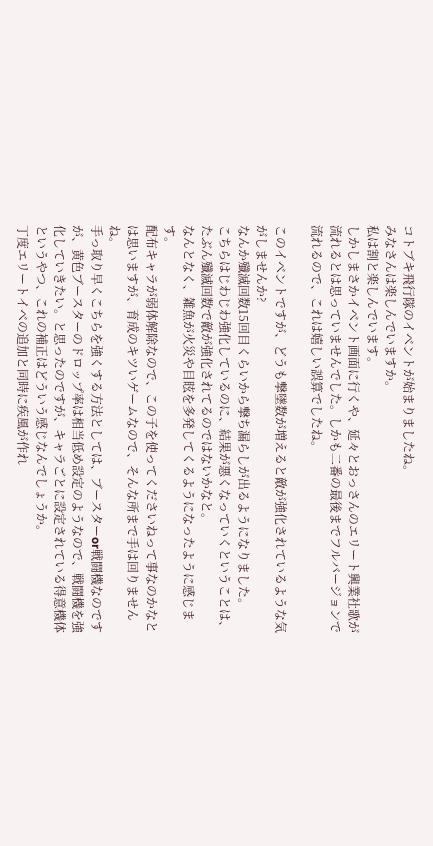コトブキ飛行隊のイベントが始まりましたね。
みなさんは楽しんでいますか。
私は割と楽しんでいます。
しかしまさかイベント画面に行くや、延々とおっさんのエリート興業社歌が流れるとは思っていませんでした。しかも二番の最後までフルバージョンで流れるので、これは嬉しい誤算でしたね。

このイベントですが、どうも撃墜数が増えると敵が強化されているような気がしませんか?
なんか殲滅回数15回目くらいから撃ち漏らしが出るようになりました。
こちらはじわじわ強化しているのに、結果が悪くなっていくということは、たぶん殲滅回数で敵が強化されてるのではないかなと。
なんとなく、雑魚が火災や目眩を多発してくるようになったように感じます。
配布キャラが弱体解除なので、この子を使ってくださいねって事なのかなとは思いますが、育成のキツいゲームなので、そんな所まで手は回りませんね。
手っ取り早くこちらを強くする方法としては、ブースターor戦闘機なのですが、黄色ブースターのドロップ率は相当低め設定のようなので、戦闘機を強化していきたい。と思ったのですが、キャラごとに設定されている得意機体というやつ、これの補正はどういう感じなんでしょうか。
丁度エリートイベの追加と同時に疾風が作れ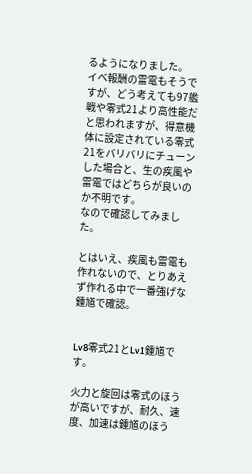るようになりました。
イベ報酬の雷電もそうですが、どう考えても97艦戦や零式21より高性能だと思われますが、得意機体に設定されている零式21をバリバリにチューンした場合と、生の疾風や雷電ではどちらが良いのか不明です。
なので確認してみました。

とはいえ、疾風も雷電も作れないので、とりあえず作れる中で一番強げな鍾馗で確認。


Lv8零式21とLv1鍾馗です。

火力と旋回は零式のほうが高いですが、耐久、速度、加速は鍾馗のほう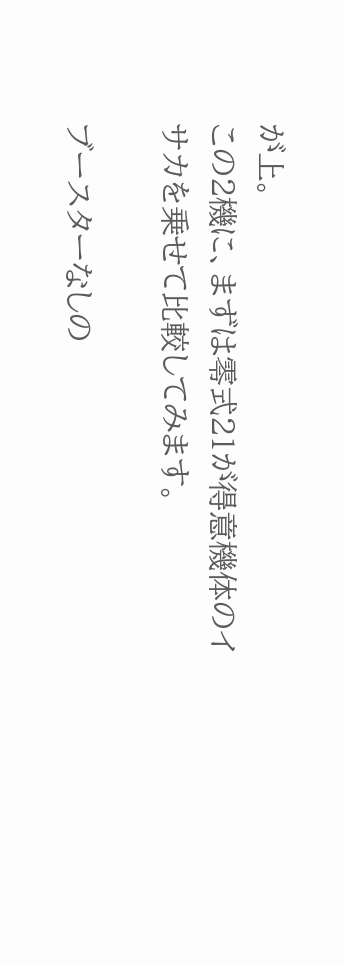が上。
この2機に、まずは零式21が得意機体のイサカを乗せて比較してみます。

ブースターなしの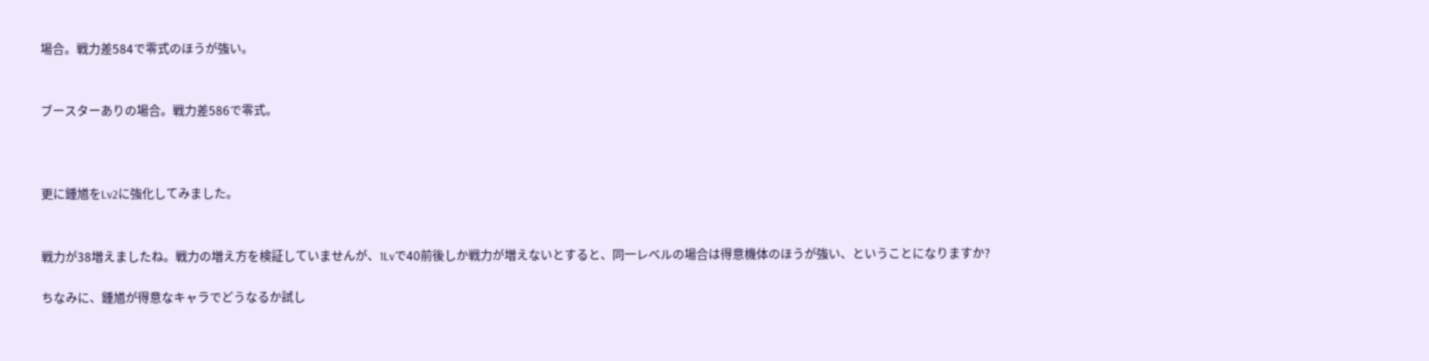場合。戦力差584で零式のほうが強い。


ブースターありの場合。戦力差586で零式。



更に鍾馗をLv2に強化してみました。


戦力が38増えましたね。戦力の増え方を検証していませんが、1Lvで40前後しか戦力が増えないとすると、同一レベルの場合は得意機体のほうが強い、ということになりますか?

ちなみに、鍾馗が得意なキャラでどうなるか試し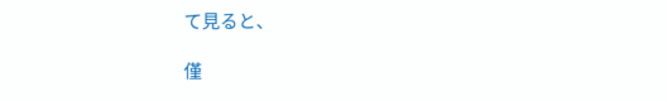て見ると、

僅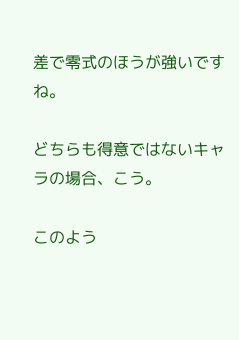差で零式のほうが強いですね。

どちらも得意ではないキャラの場合、こう。

このよう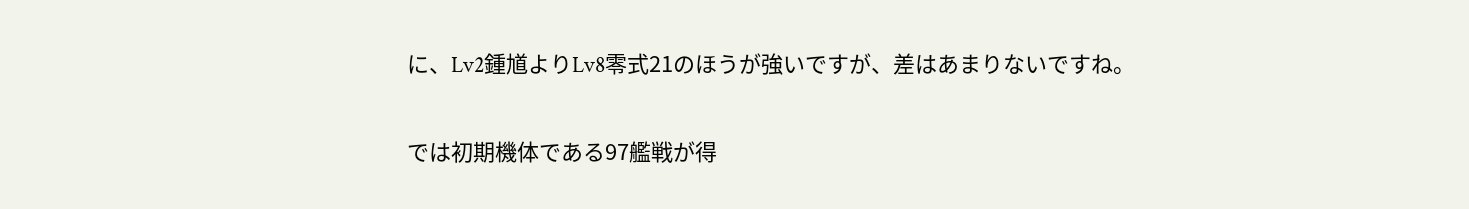に、Lv2鍾馗よりLv8零式21のほうが強いですが、差はあまりないですね。

では初期機体である97艦戦が得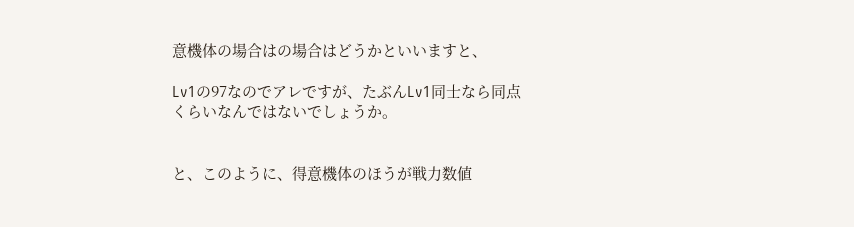意機体の場合はの場合はどうかといいますと、

Lv1の97なのでアレですが、たぶんLv1同士なら同点くらいなんではないでしょうか。


と、このように、得意機体のほうが戦力数値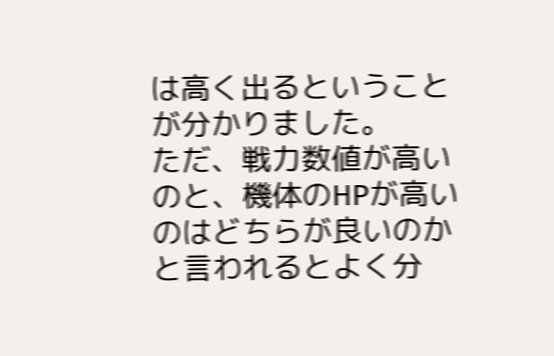は高く出るということが分かりました。
ただ、戦力数値が高いのと、機体のHPが高いのはどちらが良いのかと言われるとよく分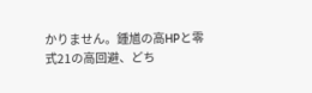かりません。鍾馗の高HPと零式21の高回避、どち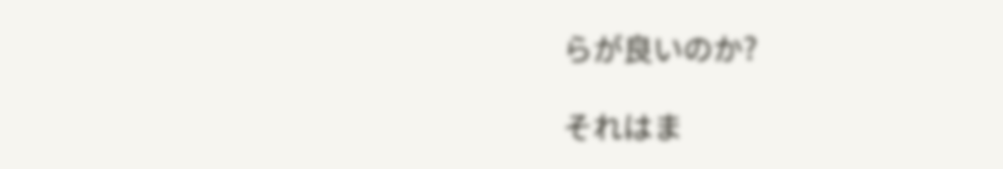らが良いのか?

それはま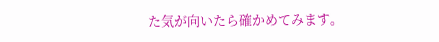た気が向いたら確かめてみます。